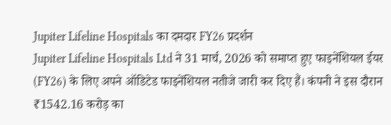Jupiter Lifeline Hospitals का दमदार FY26 प्रदर्शन
Jupiter Lifeline Hospitals Ltd ने 31 मार्च, 2026 को समाप्त हुए फाइनेंशियल ईयर (FY26) के लिए अपने ऑडिटेड फाइनेंशियल नतीजे जारी कर दिए हैं। कंपनी ने इस दौरान ₹1542.16 करोड़ का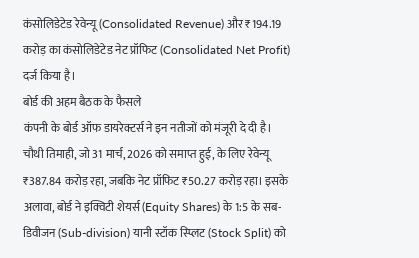कंसोलिडेटेड रेवेन्यू (Consolidated Revenue) और ₹194.19 करोड़ का कंसोलिडेटेड नेट प्रॉफिट (Consolidated Net Profit) दर्ज किया है।
बोर्ड की अहम बैठक के फैसले
कंपनी के बोर्ड ऑफ डायरेक्टर्स ने इन नतीजों को मंजूरी दे दी है। चौथी तिमाही, जो 31 मार्च, 2026 को समाप्त हुई, के लिए रेवेन्यू ₹387.84 करोड़ रहा, जबकि नेट प्रॉफिट ₹50.27 करोड़ रहा। इसके अलावा, बोर्ड ने इक्विटी शेयर्स (Equity Shares) के 1:5 के सब-डिवीजन (Sub-division) यानी स्टॉक स्प्लिट (Stock Split) को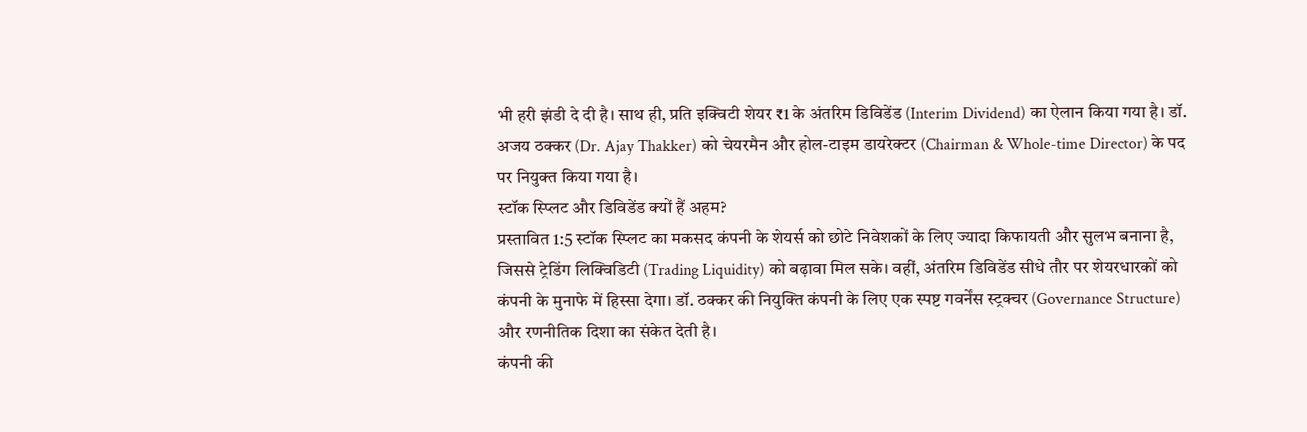भी हरी झंडी दे दी है। साथ ही, प्रति इक्विटी शेयर ₹1 के अंतरिम डिविडेंड (Interim Dividend) का ऐलान किया गया है। डॉ. अजय ठक्कर (Dr. Ajay Thakker) को चेयरमैन और होल-टाइम डायरेक्टर (Chairman & Whole-time Director) के पद पर नियुक्त किया गया है।
स्टॉक स्प्लिट और डिविडेंड क्यों हैं अहम?
प्रस्तावित 1:5 स्टॉक स्प्लिट का मकसद कंपनी के शेयर्स को छोटे निवेशकों के लिए ज्यादा किफायती और सुलभ बनाना है, जिससे ट्रेडिंग लिक्विडिटी (Trading Liquidity) को बढ़ावा मिल सके। वहीं, अंतरिम डिविडेंड सीधे तौर पर शेयरधारकों को कंपनी के मुनाफे में हिस्सा देगा। डॉ. ठक्कर की नियुक्ति कंपनी के लिए एक स्पष्ट गवर्नेंस स्ट्रक्चर (Governance Structure) और रणनीतिक दिशा का संकेत देती है।
कंपनी की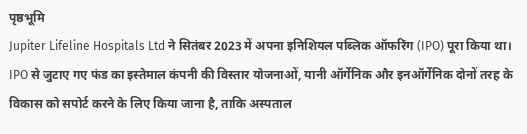पृष्ठभूमि
Jupiter Lifeline Hospitals Ltd ने सितंबर 2023 में अपना इनिशियल पब्लिक ऑफरिंग (IPO) पूरा किया था। IPO से जुटाए गए फंड का इस्तेमाल कंपनी की विस्तार योजनाओं, यानी ऑर्गेनिक और इनऑर्गेनिक दोनों तरह के विकास को सपोर्ट करने के लिए किया जाना है, ताकि अस्पताल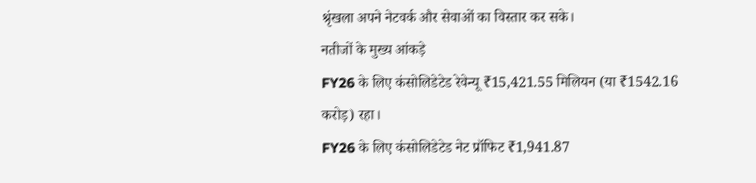श्रृंखला अपने नेटवर्क और सेवाओं का विस्तार कर सके।
नतीजों के मुख्य आंकड़े
FY26 के लिए कंसोलिडेटेड रेवेन्यू ₹15,421.55 मिलियन (या ₹1542.16 करोड़) रहा।
FY26 के लिए कंसोलिडेटेड नेट प्रॉफिट ₹1,941.87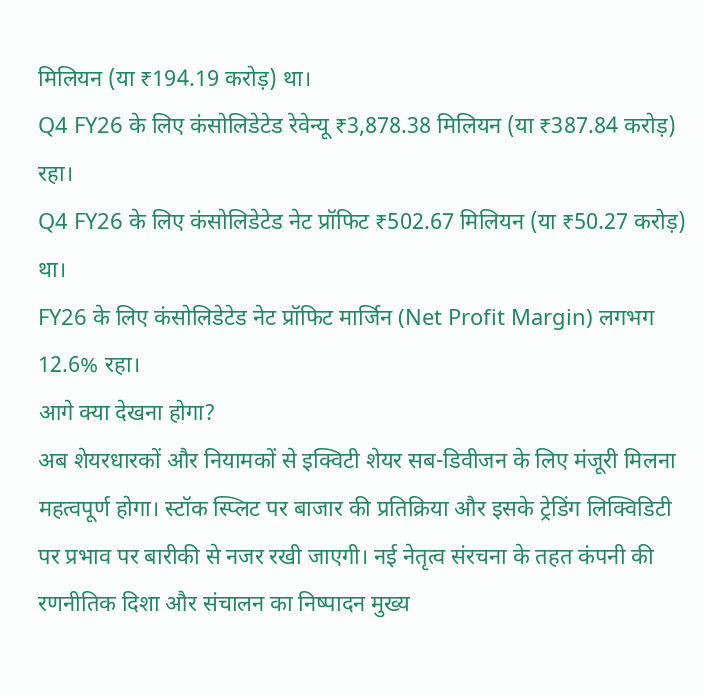मिलियन (या ₹194.19 करोड़) था।
Q4 FY26 के लिए कंसोलिडेटेड रेवेन्यू ₹3,878.38 मिलियन (या ₹387.84 करोड़) रहा।
Q4 FY26 के लिए कंसोलिडेटेड नेट प्रॉफिट ₹502.67 मिलियन (या ₹50.27 करोड़) था।
FY26 के लिए कंसोलिडेटेड नेट प्रॉफिट मार्जिन (Net Profit Margin) लगभग 12.6% रहा।
आगे क्या देखना होगा?
अब शेयरधारकों और नियामकों से इक्विटी शेयर सब-डिवीजन के लिए मंजूरी मिलना महत्वपूर्ण होगा। स्टॉक स्प्लिट पर बाजार की प्रतिक्रिया और इसके ट्रेडिंग लिक्विडिटी पर प्रभाव पर बारीकी से नजर रखी जाएगी। नई नेतृत्व संरचना के तहत कंपनी की रणनीतिक दिशा और संचालन का निष्पादन मुख्य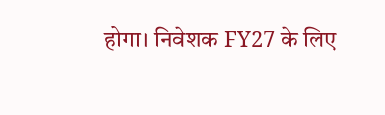होगा। निवेशक FY27 के लिए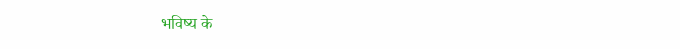भविष्य के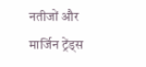नतीजों और मार्जिन ट्रेंड्स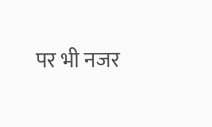पर भी नजर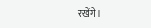रखेंगे।